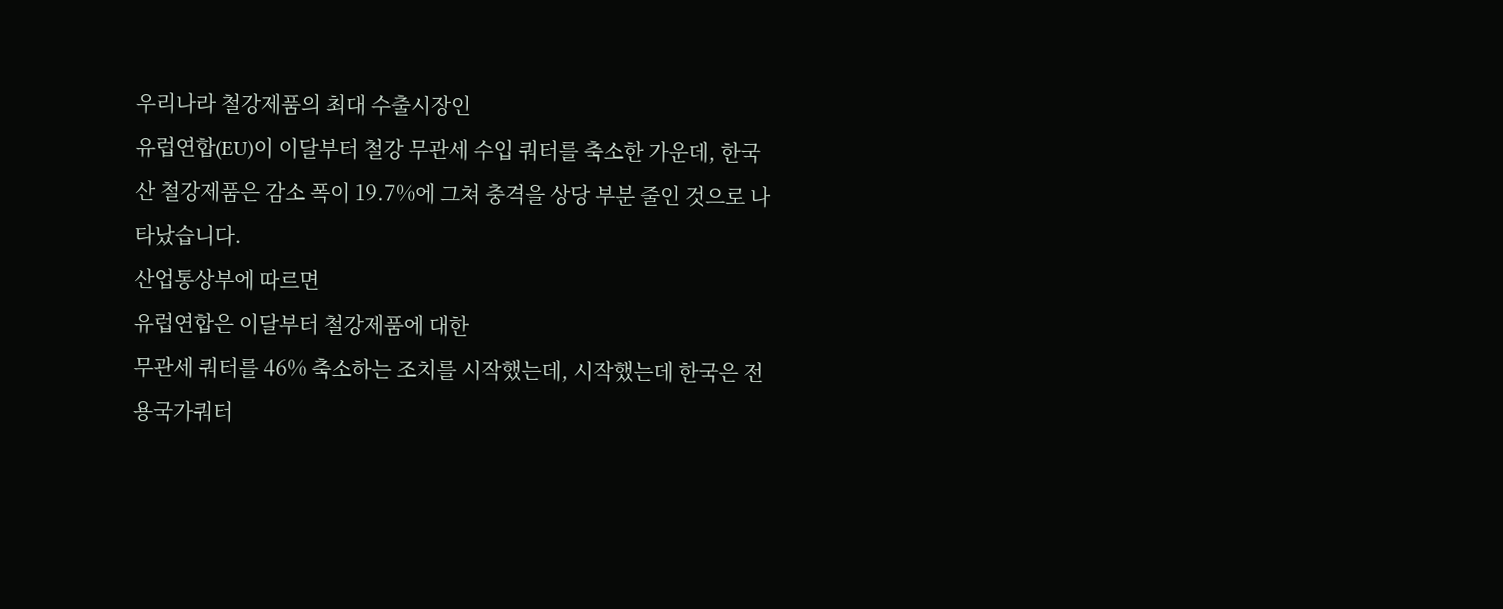우리나라 철강제품의 최대 수출시장인
유럽연합(EU)이 이달부터 철강 무관세 수입 쿼터를 축소한 가운데, 한국산 철강제품은 감소 폭이 19.7%에 그쳐 충격을 상당 부분 줄인 것으로 나타났습니다.
산업통상부에 따르면
유럽연합은 이달부터 철강제품에 대한
무관세 쿼터를 46% 축소하는 조치를 시작했는데, 시작했는데 한국은 전용국가쿼터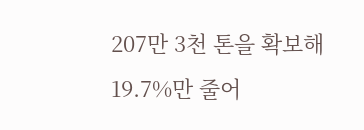207만 3천 톤을 확보해 19.7%만 줄어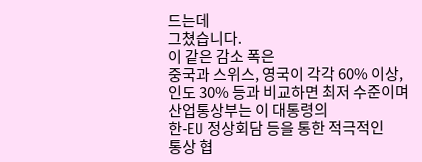드는데
그쳤습니다.
이 같은 감소 폭은
중국과 스위스, 영국이 각각 60% 이상,
인도 30% 등과 비교하면 최저 수준이며
산업통상부는 이 대통령의
한-EU 정상회담 등을 통한 적극적인
통상 협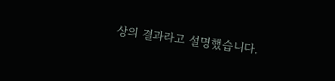상의 결과라고 설명했습니다.